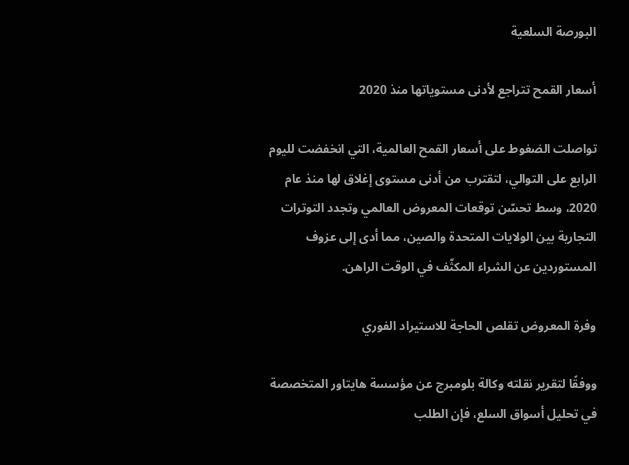البورصة السلعية

أسعار القمح تتراجع لأدنى مستوياتها منذ 2020

تواصلت الضغوط على أسعار القمح العالمية، التي انخفضت لليوم الرابع على التوالي، لتقترب من أدنى مستوى إغلاق لها منذ عام 2020، وسط تحسّن توقعات المعروض العالمي وتجدد التوترات التجارية بين الولايات المتحدة والصين، مما أدى إلى عزوف المستوردين عن الشراء المكثّف في الوقت الراهن.

وفرة المعروض تقلص الحاجة للاستيراد الفوري

ووفقًا لتقرير نقلته وكالة بلومبرج عن مؤسسة هايتاور المتخصصة في تحليل أسواق السلع، فإن الطلب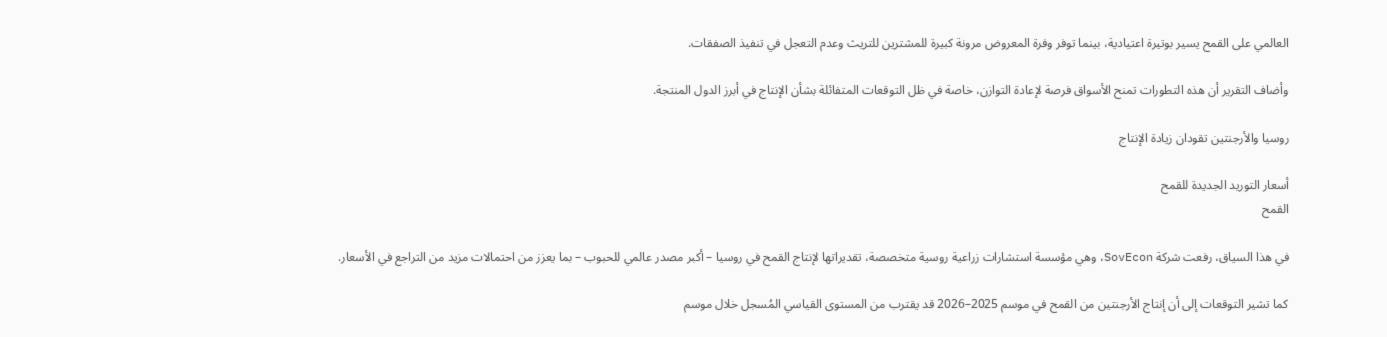العالمي على القمح يسير بوتيرة اعتيادية، بينما توفر وفرة المعروض مرونة كبيرة للمشترين للتريث وعدم التعجل في تنفيذ الصفقات.

وأضاف التقرير أن هذه التطورات تمنح الأسواق فرصة لإعادة التوازن، خاصة في ظل التوقعات المتفائلة بشأن الإنتاج في أبرز الدول المنتجة.

روسيا والأرجنتين تقودان زيادة الإنتاج

أسعار التوريد الجديدة للقمح
القمح

في هذا السياق، رفعت شركة SovEcon، وهي مؤسسة استشارات زراعية روسية متخصصة، تقديراتها لإنتاج القمح في روسيا – أكبر مصدر عالمي للحبوب – بما يعزز من احتمالات مزيد من التراجع في الأسعار.

كما تشير التوقعات إلى أن إنتاج الأرجنتين من القمح في موسم 2025–2026 قد يقترب من المستوى القياسي المُسجل خلال موسم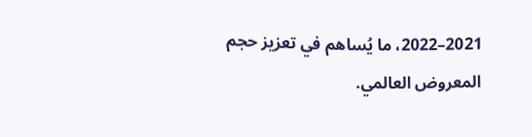2021–2022، ما يُساهم في تعزيز حجم المعروض العالمي.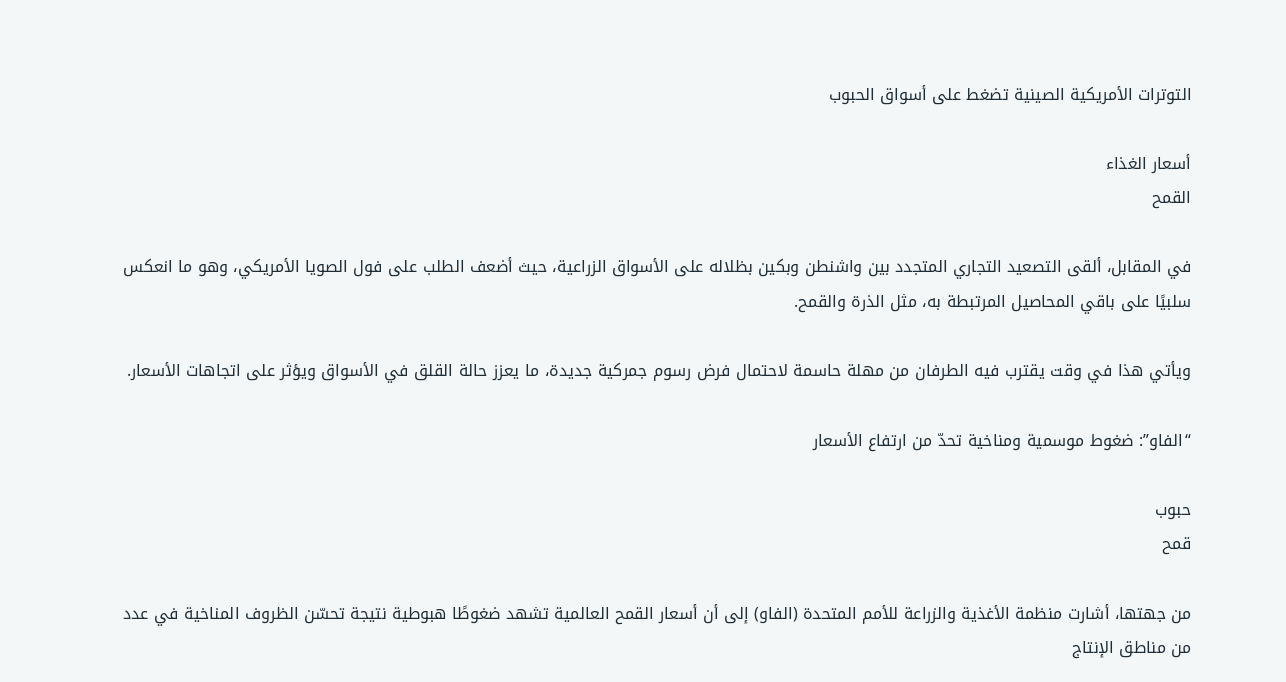التوترات الأمريكية الصينية تضغط على أسواق الحبوب

أسعار الغذاء
القمح

في المقابل، ألقى التصعيد التجاري المتجدد بين واشنطن وبكين بظلاله على الأسواق الزراعية، حيث أضعف الطلب على فول الصويا الأمريكي، وهو ما انعكس سلبيًا على باقي المحاصيل المرتبطة به، مثل الذرة والقمح.

ويأتي هذا في وقت يقترب فيه الطرفان من مهلة حاسمة لاحتمال فرض رسوم جمركية جديدة، ما يعزز حالة القلق في الأسواق ويؤثر على اتجاهات الأسعار.

“الفاو”: ضغوط موسمية ومناخية تحدّ من ارتفاع الأسعار

حبوب
قمح

من جهتها، أشارت منظمة الأغذية والزراعة للأمم المتحدة (الفاو) إلى أن أسعار القمح العالمية تشهد ضغوطًا هبوطية نتيجة تحسّن الظروف المناخية في عدد من مناطق الإنتاج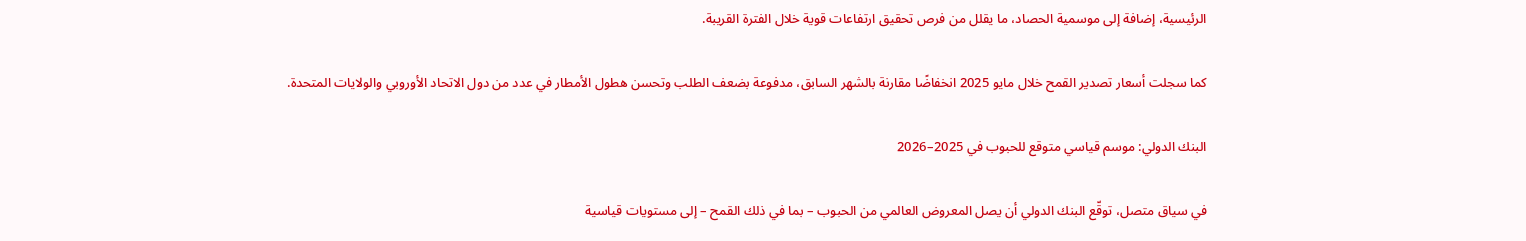الرئيسية، إضافة إلى موسمية الحصاد، ما يقلل من فرص تحقيق ارتفاعات قوية خلال الفترة القريبة.

كما سجلت أسعار تصدير القمح خلال مايو 2025 انخفاضًا مقارنة بالشهر السابق، مدفوعة بضعف الطلب وتحسن هطول الأمطار في عدد من دول الاتحاد الأوروبي والولايات المتحدة.

البنك الدولي: موسم قياسي متوقع للحبوب في 2025–2026

في سياق متصل، توقّع البنك الدولي أن يصل المعروض العالمي من الحبوب – بما في ذلك القمح – إلى مستويات قياسية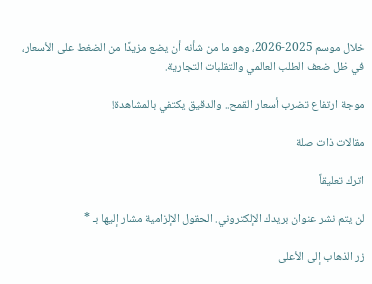خلال موسم 2025‑2026، وهو ما من شأنه أن يضع مزيدًا من الضغط على الأسعار، في ظل ضعف الطلب العالمي والتقلبات التجارية.

موجة ارتفاع تضرب أسعار القمح.. والدقيق يكتفي بالمشاهدة!

مقالات ذات صلة

اترك تعليقاً

لن يتم نشر عنوان بريدك الإلكتروني. الحقول الإلزامية مشار إليها بـ *

زر الذهاب إلى الأعلى